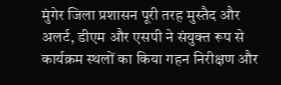मुंगेर जिला प्रशासन पूरी तरह मुस्तैद और अलर्ट, डीएम और एसपी ने संयुक्त रूप से कार्यक्रम स्थलों का किया गहन निरीक्षण और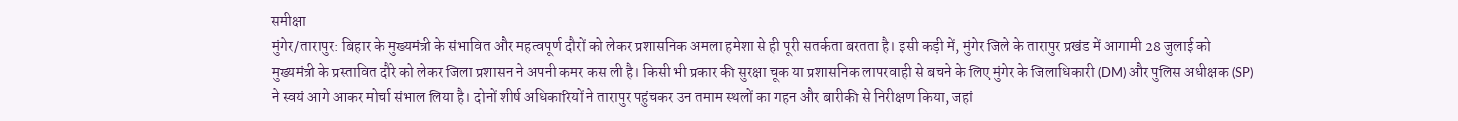समीक्षा
मुंगेर/तारापुर: बिहार के मुख्यमंत्री के संभावित और महत्वपूर्ण दौरों को लेकर प्रशासनिक अमला हमेशा से ही पूरी सतर्कता बरतता है। इसी कड़ी में, मुंगेर जिले के तारापुर प्रखंड में आगामी 28 जुलाई को मुख्यमंत्री के प्रस्तावित दौरे को लेकर जिला प्रशासन ने अपनी कमर कस ली है। किसी भी प्रकार की सुरक्षा चूक या प्रशासनिक लापरवाही से बचने के लिए मुंगेर के जिलाधिकारी (DM) और पुलिस अधीक्षक (SP) ने स्वयं आगे आकर मोर्चा संभाल लिया है। दोनों शीर्ष अधिकारियों ने तारापुर पहुंचकर उन तमाम स्थलों का गहन और बारीकी से निरीक्षण किया, जहां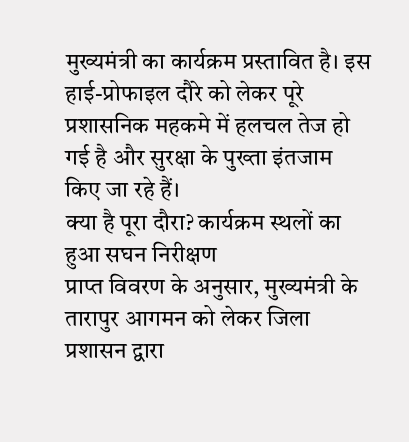मुख्यमंत्री का कार्यक्रम प्रस्तावित है। इस हाई-प्रोफाइल दौरे को लेकर पूरे प्रशासनिक महकमे में हलचल तेज हो गई है और सुरक्षा के पुख्ता इंतजाम किए जा रहे हैं।
क्या है पूरा दौरा? कार्यक्रम स्थलों का हुआ सघन निरीक्षण
प्राप्त विवरण के अनुसार, मुख्यमंत्री के तारापुर आगमन को लेकर जिला प्रशासन द्वारा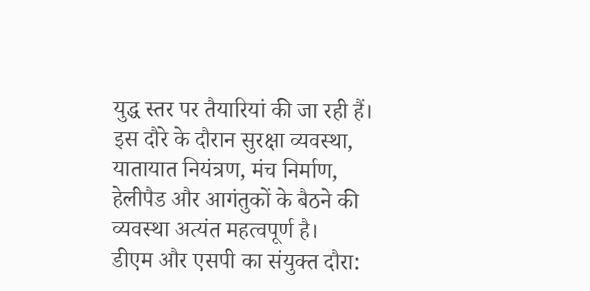युद्ध स्तर पर तैयारियां की जा रही हैं। इस दौरे के दौरान सुरक्षा व्यवस्था, यातायात नियंत्रण, मंच निर्माण, हेलीपैड और आगंतुकों के बैठने की व्यवस्था अत्यंत महत्वपूर्ण है।
डीएम और एसपी का संयुक्त दौरा: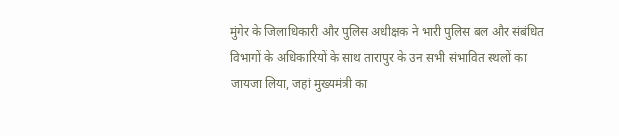मुंगेर के जिलाधिकारी और पुलिस अधीक्षक ने भारी पुलिस बल और संबंधित विभागों के अधिकारियों के साथ तारापुर के उन सभी संभावित स्थलों का जायजा लिया, जहां मुख्यमंत्री का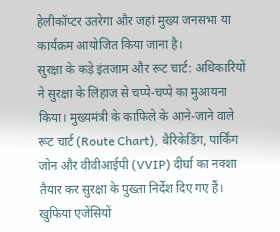हेलीकॉप्टर उतरेगा और जहां मुख्य जनसभा या कार्यक्रम आयोजित किया जाना है।
सुरक्षा के कड़े इंतजाम और रूट चार्ट: अधिकारियों ने सुरक्षा के लिहाज से चप्पे-चप्पे का मुआयना किया। मुख्यमंत्री के काफिले के आने-जाने वाले रूट चार्ट (Route Chart), बैरिकेडिंग, पार्किंग जोन और वीवीआईपी (VVIP) दीर्घा का नक्शा तैयार कर सुरक्षा के पुख्ता निर्देश दिए गए हैं। खुफिया एजेंसियों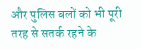और पुलिस बलों को भी पूरी तरह से सतर्क रहने के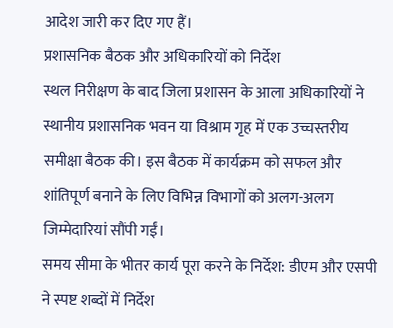आदेश जारी कर दिए गए हैं।
प्रशासनिक बैठक और अधिकारियों को निर्देश
स्थल निरीक्षण के बाद जिला प्रशासन के आला अधिकारियों ने स्थानीय प्रशासनिक भवन या विश्राम गृह में एक उच्चस्तरीय समीक्षा बैठक की। इस बैठक में कार्यक्रम को सफल और शांतिपूर्ण बनाने के लिए विभिन्न विभागों को अलग-अलग जिम्मेदारियां सौंपी गईं।
समय सीमा के भीतर कार्य पूरा करने के निर्देश: डीएम और एसपी ने स्पष्ट शब्दों में निर्देश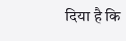दिया है कि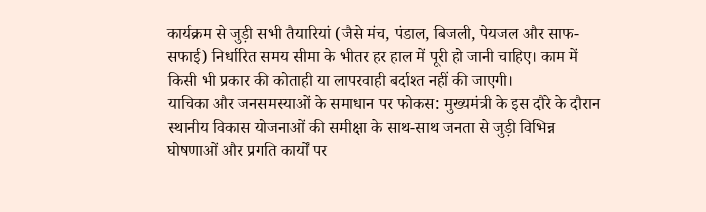कार्यक्रम से जुड़ी सभी तैयारियां (जैसे मंच, पंडाल, बिजली, पेयजल और साफ-सफाई) निर्धारित समय सीमा के भीतर हर हाल में पूरी हो जानी चाहिए। काम में किसी भी प्रकार की कोताही या लापरवाही बर्दाश्त नहीं की जाएगी।
याचिका और जनसमस्याओं के समाधान पर फोकस: मुख्यमंत्री के इस दौरे के दौरान स्थानीय विकास योजनाओं की समीक्षा के साथ-साथ जनता से जुड़ी विभिन्न घोषणाओं और प्रगति कार्यों पर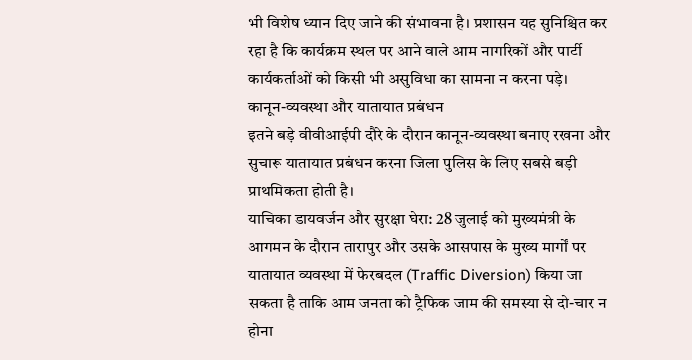भी विशेष ध्यान दिए जाने की संभावना है। प्रशासन यह सुनिश्चित कर रहा है कि कार्यक्रम स्थल पर आने वाले आम नागरिकों और पार्टी कार्यकर्ताओं को किसी भी असुविधा का सामना न करना पड़े।
कानून-व्यवस्था और यातायात प्रबंधन
इतने बड़े वीवीआईपी दौरे के दौरान कानून-व्यवस्था बनाए रखना और सुचारू यातायात प्रबंधन करना जिला पुलिस के लिए सबसे बड़ी प्राथमिकता होती है।
याचिका डायवर्जन और सुरक्षा घेरा: 28 जुलाई को मुख्यमंत्री के आगमन के दौरान तारापुर और उसके आसपास के मुख्य मार्गों पर यातायात व्यवस्था में फेरबदल (Traffic Diversion) किया जा सकता है ताकि आम जनता को ट्रैफिक जाम की समस्या से दो-चार न होना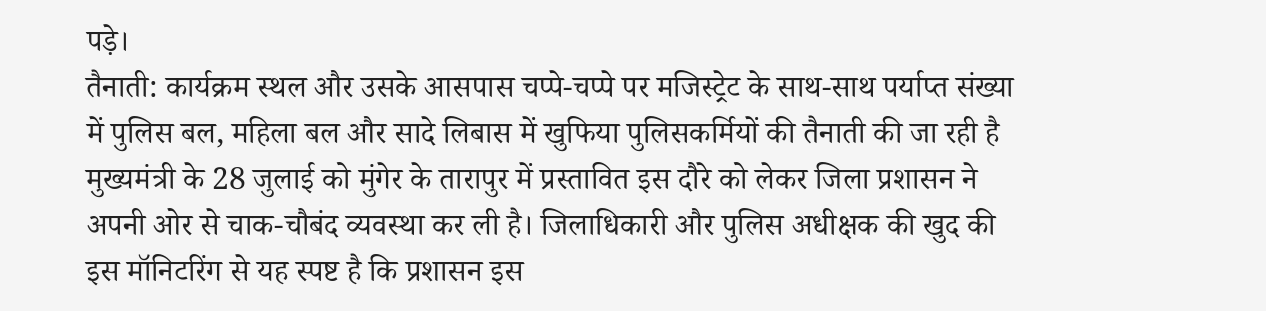पड़े।
तैनाती: कार्यक्रम स्थल और उसके आसपास चप्पे-चप्पे पर मजिस्ट्रेट के साथ-साथ पर्याप्त संख्या में पुलिस बल, महिला बल और सादे लिबास में खुफिया पुलिसकर्मियों की तैनाती की जा रही है
मुख्यमंत्री के 28 जुलाई को मुंगेर के तारापुर में प्रस्तावित इस दौरे को लेकर जिला प्रशासन ने अपनी ओर से चाक-चौबंद व्यवस्था कर ली है। जिलाधिकारी और पुलिस अधीक्षक की खुद की इस मॉनिटरिंग से यह स्पष्ट है कि प्रशासन इस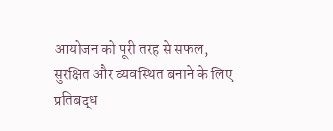आयोजन को पूरी तरह से सफल, सुरक्षित और व्यवस्थित बनाने के लिए प्रतिबद्ध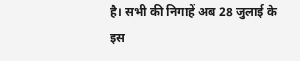है। सभी की निगाहें अब 28 जुलाई के इस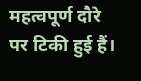महत्वपूर्ण दौरे पर टिकी हुई हैं।